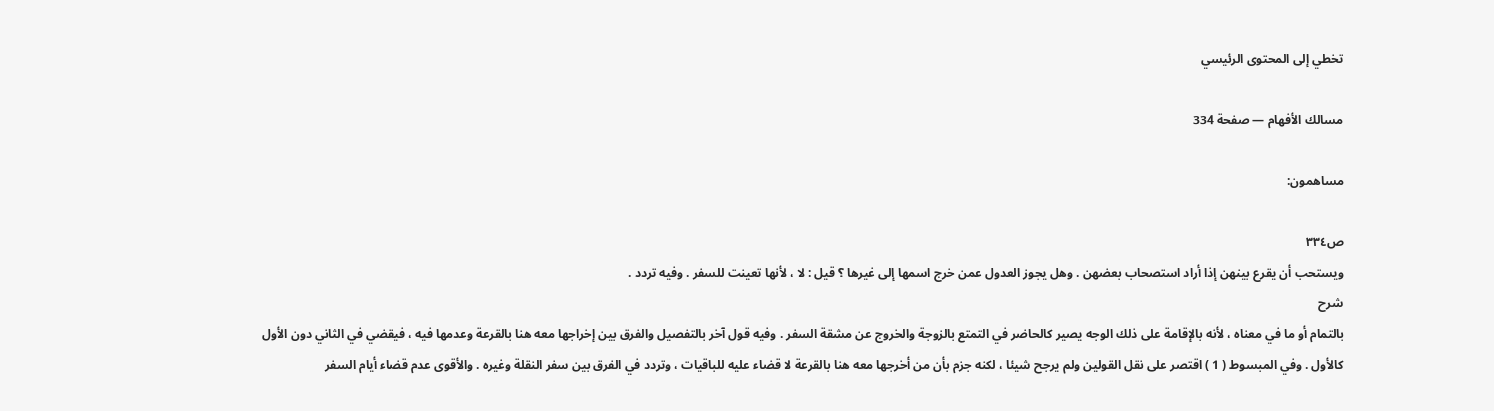تخطي إلى المحتوى الرئيسي

مسالك الأفهام — صفحة 334

مساهمون:

ص٣٣٤
ويستحب أن يقرع بينهن إذا أراد استصحاب بعضهن . وهل يجوز العدول عمن خرج اسمها إلى غيرها ؟ قيل : لا ، لأنها تعينت للسفر . وفيه تردد .
شرح
بالتمام أو ما في معناه ، لأنه بالإقامة على ذلك الوجه يصير كالحاضر في التمتع بالزوجة والخروج عن مشقة السفر . وفيه قول آخر بالتفصيل والفرق بين إخراجها معه هنا بالقرعة وعدمها فيه ، فيقضي في الثاني دون الأول كالأول . وفي المبسوط ( 1 ) اقتصر على نقل القولين ولم يرجح شيئا ، لكنه جزم بأن من أخرجها معه هنا بالقرعة لا قضاء عليه للباقيات ، وتردد في الفرق بين سفر النقلة وغيره . والأقوى عدم قضاء أيام السفر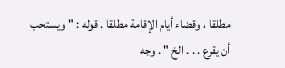مطلقا ، وقضاء أيام الإقامة مطلقا . قوله : " ويستحب أن يقرع . . . الخ " . وجه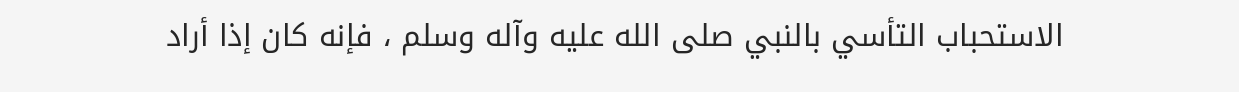الاستحباب التأسي بالنبي صلى الله عليه وآله وسلم ، فإنه كان إذا أراد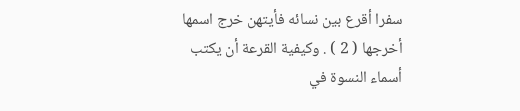سفرا أقرع بين نسائه فأيتهن خرج اسمها أخرجها ( 2 ) . وكيفية القرعة أن يكتب أسماء النسوة في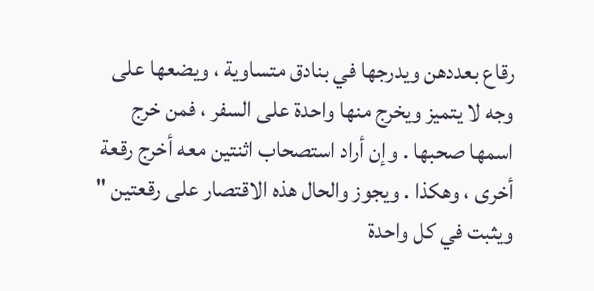رقاع بعددهن ويدرجها في بنادق متساوية ، ويضعها على وجه لا يتميز ويخرج منها واحدة على السفر ، فمن خرج اسمها صحبها . وإن أراد استصحاب اثنتين معه أخرج رقعة أخرى ، وهكذا . ويجوز والحال هذه الاقتصار على رقعتين " ويثبت في كل واحدة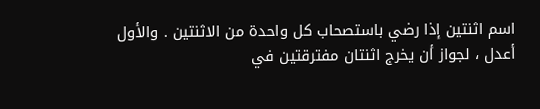اسم اثنتين إذا رضي باستصحاب كل واحدة من الاثنتين . والأول أعدل ، لجواز أن يخرج اثنتان مفترقتين في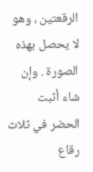الرقعتين ، وهو لا يحصل بهذه الصورة . وإن شاء أثبت الحضر في ثلاث رقاع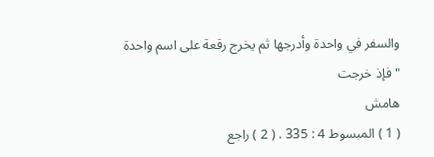والسفر في واحدة وأدرجها ثم يخرج رقعة على اسم واحدة " فإذ خرجت
هامش
( 1 ) المبسوط 4 : 335 . ( 2 ) راجع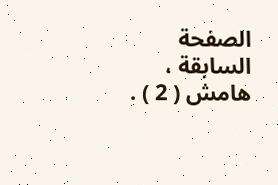الصفحة السابقة ، هامش ( 2 ) .